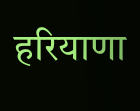हरियाणा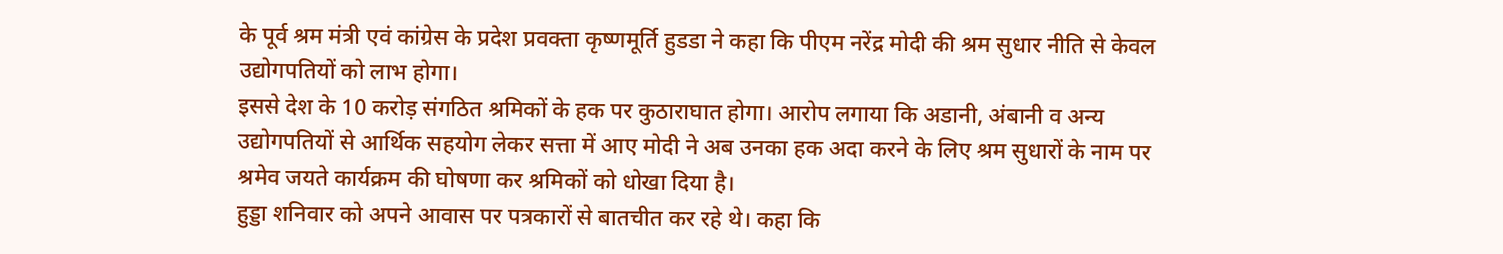के पूर्व श्रम मंत्री एवं कांग्रेस के प्रदेश प्रवक्ता कृष्णमूर्ति हुडडा ने कहा कि पीएम नरेंद्र मोदी की श्रम सुधार नीति से केवल उद्योगपतियों को लाभ होगा।
इससे देश के 10 करोड़ संगठित श्रमिकों के हक पर कुठाराघात होगा। आरोप लगाया कि अडानी, अंबानी व अन्य उद्योगपतियों से आर्थिक सहयोग लेकर सत्ता में आए मोदी ने अब उनका हक अदा करने के लिए श्रम सुधारों के नाम पर श्रमेव जयते कार्यक्रम की घोषणा कर श्रमिकों को धोखा दिया है।
हुड्डा शनिवार को अपने आवास पर पत्रकारों से बातचीत कर रहे थे। कहा कि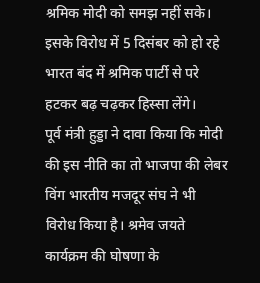श्रमिक मोदी को समझ नहीं सके। इसके विरोध में 5 दिसंबर को हो रहे भारत बंद में श्रमिक पार्टी से परे हटकर बढ़ चढ़कर हिस्सा लेंगे।
पूर्व मंत्री हुड्डा ने दावा किया कि मोदी की इस नीति का तो भाजपा की लेबर विंग भारतीय मजदूर संघ ने भी विरोध किया है। श्रमेव जयते कार्यक्रम की घोषणा के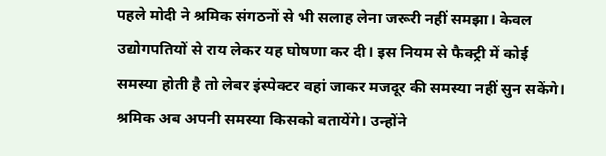पहले मोदी ने श्रमिक संगठनों से भी सलाह लेना जरूरी नहीं समझा। केवल उद्योगपतियों से राय लेकर यह घोषणा कर दी। इस नियम से फैक्ट्री में कोई समस्या होती है तो लेबर इंस्पेक्टर वहां जाकर मजदूर की समस्या नहीं सुन सकेंगे। श्रमिक अब अपनी समस्या किसको बतायेंगे। उन्होंने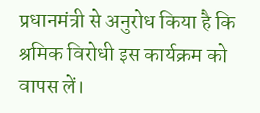प्रधानमंत्री से अनुरोध किया है कि श्रमिक विरोधी इस कार्यक्रम को वापस लें।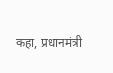कहा, प्रधानमंत्री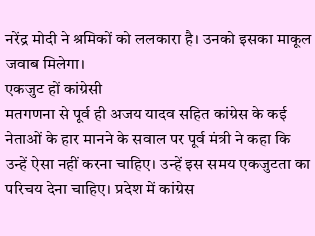नरेंद्र मोदी ने श्रमिकों को ललकारा है। उनको इसका माकूल जवाब मिलेगा।
एकजुट हों कांग्रेसी
मतगणना से पूर्व ही अजय यादव सहित कांग्रेस के कई नेताओं के हार मानने के सवाल पर पूर्व मंत्री ने कहा कि उन्हें ऐसा नहीं करना चाहिए। उन्हें इस समय एकजुटता का परिचय देना चाहिए। प्रदेश में कांग्रेस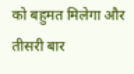को बहुमत मिलेगा और तीसरी बार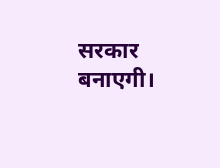सरकार बनाएगी।